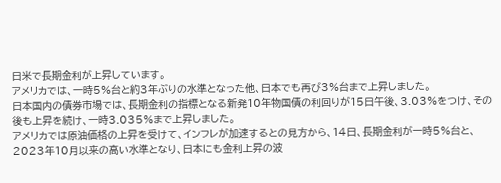日米で長期金利が上昇しています。
アメリカでは、一時5%台と約3年ぶりの水準となった他、日本でも再び3%台まで上昇しました。
日本国内の債券市場では、長期金利の指標となる新発10年物国債の利回りが15日午後、3.03%をつけ、その後も上昇を続け、一時3.035%まで上昇しました。
アメリカでは原油価格の上昇を受けて、インフレが加速するとの見方から、14日、長期金利が一時5%台と、2023年10月以来の高い水準となり、日本にも金利上昇の波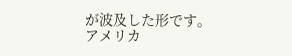が波及した形です。
アメリカ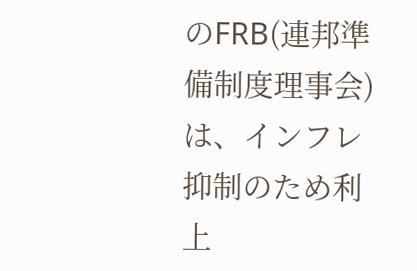のFRB(連邦準備制度理事会)は、インフレ抑制のため利上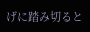げに踏み切ると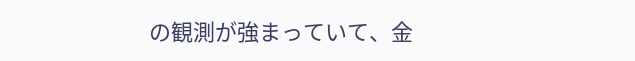の観測が強まっていて、金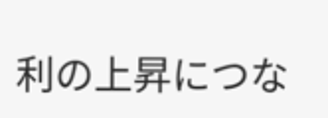利の上昇につな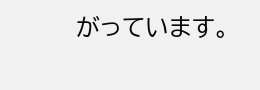がっています。